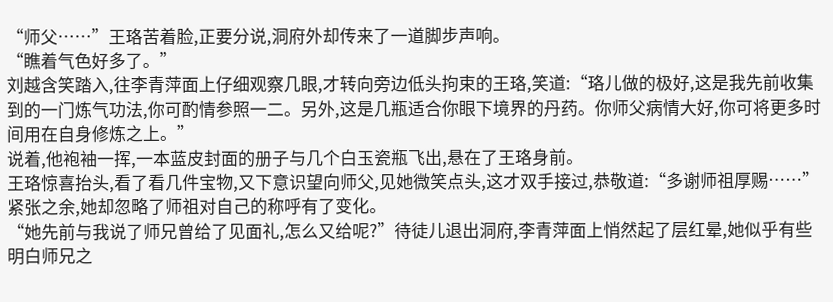“师父……”王珞苦着脸,正要分说,洞府外却传来了一道脚步声响。
“瞧着气色好多了。”
刘越含笑踏入,往李青萍面上仔细观察几眼,才转向旁边低头拘束的王珞,笑道:“珞儿做的极好,这是我先前收集到的一门炼气功法,你可酌情参照一二。另外,这是几瓶适合你眼下境界的丹药。你师父病情大好,你可将更多时间用在自身修炼之上。”
说着,他袍袖一挥,一本蓝皮封面的册子与几个白玉瓷瓶飞出,悬在了王珞身前。
王珞惊喜抬头,看了看几件宝物,又下意识望向师父,见她微笑点头,这才双手接过,恭敬道:“多谢师祖厚赐……”
紧张之余,她却忽略了师祖对自己的称呼有了变化。
“她先前与我说了师兄曾给了见面礼,怎么又给呢?”待徒儿退出洞府,李青萍面上悄然起了层红晕,她似乎有些明白师兄之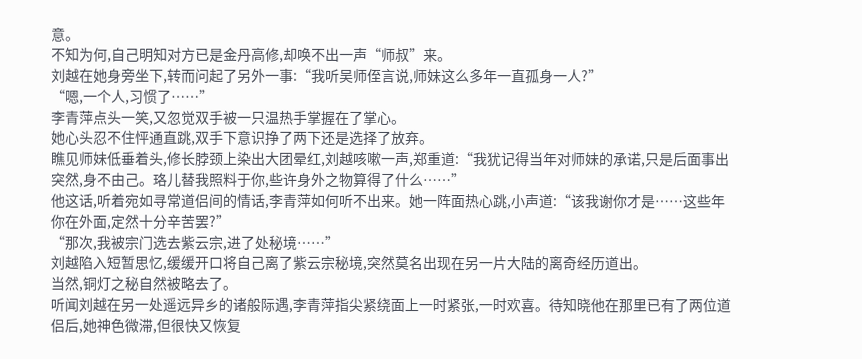意。
不知为何,自己明知对方已是金丹高修,却唤不出一声“师叔”来。
刘越在她身旁坐下,转而问起了另外一事:“我听吴师侄言说,师妹这么多年一直孤身一人?”
“嗯,一个人,习惯了……”
李青萍点头一笑,又忽觉双手被一只温热手掌握在了掌心。
她心头忍不住怦通直跳,双手下意识挣了两下还是选择了放弃。
瞧见师妹低垂着头,修长脖颈上染出大团晕红,刘越咳嗽一声,郑重道:“我犹记得当年对师妹的承诺,只是后面事出突然,身不由己。珞儿替我照料于你,些许身外之物算得了什么……”
他这话,听着宛如寻常道侣间的情话,李青萍如何听不出来。她一阵面热心跳,小声道:“该我谢你才是……这些年你在外面,定然十分辛苦罢?”
“那次,我被宗门选去紫云宗,进了处秘境……”
刘越陷入短暂思忆,缓缓开口将自己离了紫云宗秘境,突然莫名出现在另一片大陆的离奇经历道出。
当然,铜灯之秘自然被略去了。
听闻刘越在另一处遥远异乡的诸般际遇,李青萍指尖紧绕面上一时紧张,一时欢喜。待知晓他在那里已有了两位道侣后,她神色微滞,但很快又恢复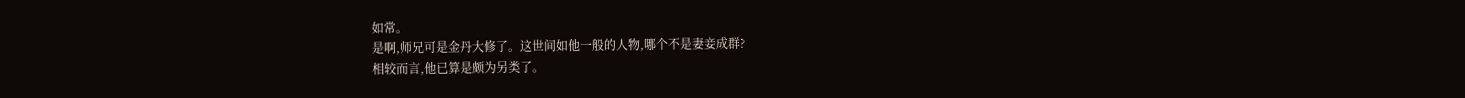如常。
是啊,师兄可是金丹大修了。这世间如他一般的人物,哪个不是妻妾成群?
相较而言,他已算是颇为另类了。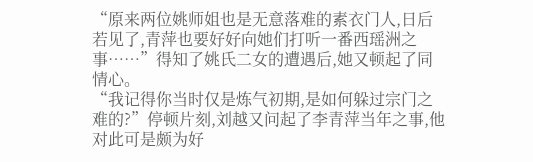“原来两位姚师姐也是无意落难的素衣门人,日后若见了,青萍也要好好向她们打听一番西瑶洲之事……”得知了姚氏二女的遭遇后,她又顿起了同情心。
“我记得你当时仅是炼气初期,是如何躲过宗门之难的?”停顿片刻,刘越又问起了李青萍当年之事,他对此可是颇为好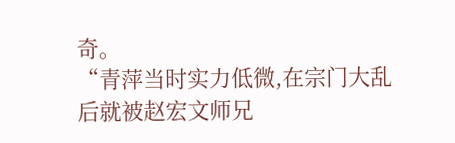奇。
“青萍当时实力低微,在宗门大乱后就被赵宏文师兄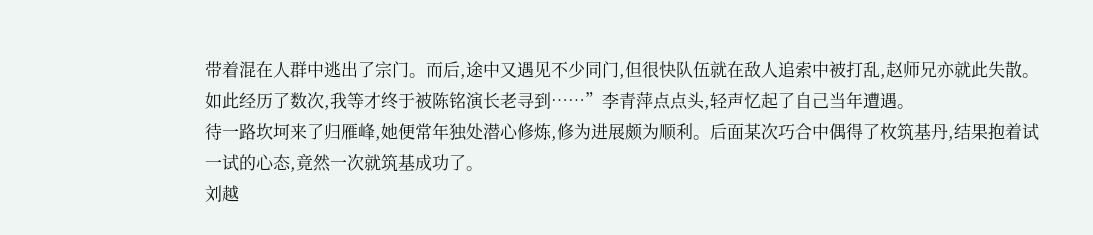带着混在人群中逃出了宗门。而后,途中又遇见不少同门,但很快队伍就在敌人追索中被打乱,赵师兄亦就此失散。如此经历了数次,我等才终于被陈铭演长老寻到……”李青萍点点头,轻声忆起了自己当年遭遇。
待一路坎坷来了归雁峰,她便常年独处潜心修炼,修为进展颇为顺利。后面某次巧合中偶得了枚筑基丹,结果抱着试一试的心态,竟然一次就筑基成功了。
刘越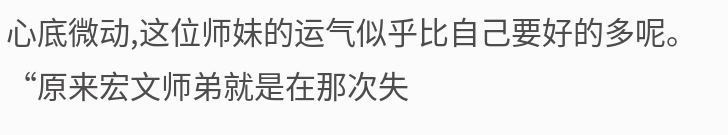心底微动,这位师妹的运气似乎比自己要好的多呢。
“原来宏文师弟就是在那次失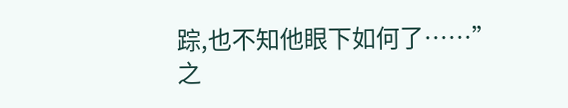踪,也不知他眼下如何了……”
之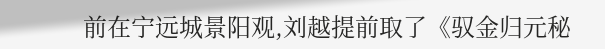前在宁远城景阳观,刘越提前取了《驭金归元秘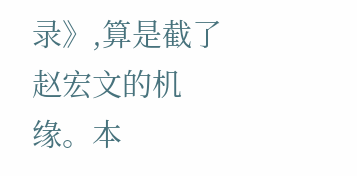录》,算是截了赵宏文的机缘。本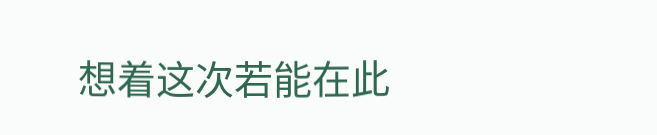想着这次若能在此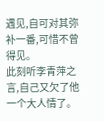遇见,自可对其弥补一番,可惜不曾得见。
此刻听李青萍之言,自己又欠了他一个大人情了。